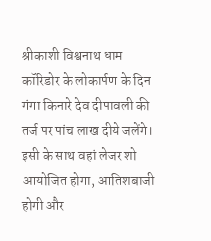श्रीकाशी विश्वनाथ धाम कॉरिडोर के लोकार्पण के दिन गंगा किनारे देव दीपावली की तर्ज पर पांच लाख दीये जलेंगे। इसी के साथ वहां लेजर शो आयोजित होगा, आतिशबाजी होगी और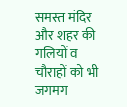समस्त मंदिर और शहर की गलियों व चौराहों को भी जगमग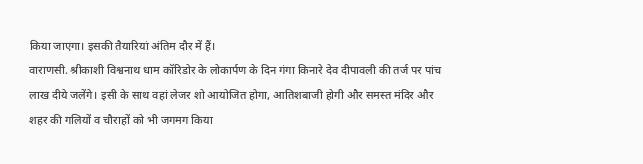किया जाएगा। इसकी तैयारियां अंतिम दौर में हैं।
वाराणसी. श्रीकाशी विश्वनाथ धाम कॉरिडोर के लोकार्पण के दिन गंगा किनारे देव दीपावली की तर्ज पर पांच लाख दीये जलेंगे। इसी के साथ वहां लेजर शो आयोजित होगा, आतिशबाजी होगी और समस्त मंदिर और शहर की गलियों व चौराहों को भी जगमग किया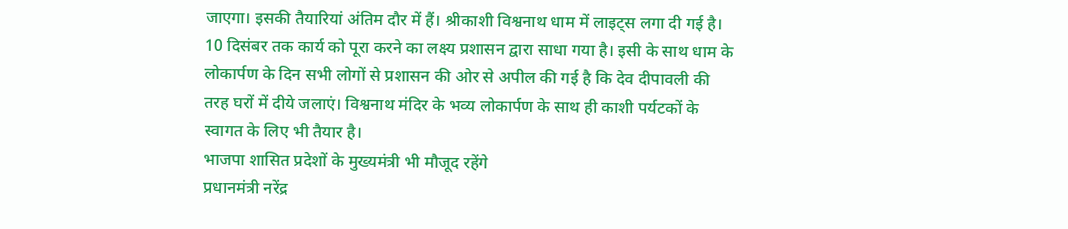जाएगा। इसकी तैयारियां अंतिम दौर में हैं। श्रीकाशी विश्वनाथ धाम में लाइट्स लगा दी गई है। 10 दिसंबर तक कार्य को पूरा करने का लक्ष्य प्रशासन द्वारा साधा गया है। इसी के साथ धाम के लोकार्पण के दिन सभी लोगों से प्रशासन की ओर से अपील की गई है कि देव दीपावली की तरह घरों में दीये जलाएं। विश्वनाथ मंदिर के भव्य लोकार्पण के साथ ही काशी पर्यटकों के स्वागत के लिए भी तैयार है।
भाजपा शासित प्रदेशों के मुख्यमंत्री भी मौजूद रहेंगे
प्रधानमंत्री नरेंद्र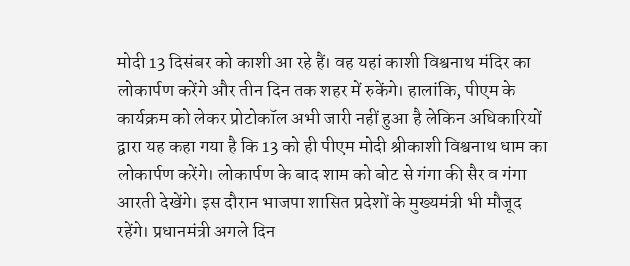मोदी 13 दिसंबर को काशी आ रहे हैं। वह यहां काशी विश्वनाथ मंदिर का लोकार्पण करेंगे और तीन दिन तक शहर में रुकेंगे। हालांकि, पीएम के कार्यक्रम को लेकर प्रोटोकॉल अभी जारी नहीं हुआ है लेकिन अधिकारियों द्वारा यह कहा गया है कि 13 को ही पीएम मोदी श्रीकाशी विश्वनाथ धाम का लोकार्पण करेंगे। लोकार्पण के बाद शाम को बोट से गंगा की सैर व गंगा आरती देखेंगे। इस दौरान भाजपा शासित प्रदेशों के मुख्यमंत्री भी मौजूद रहेंगे। प्रधानमंत्री अगले दिन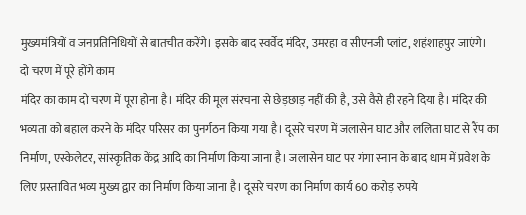मुख्यमंत्रियों व जनप्रतिनिधियों से बातचीत करेंगे। इसके बाद स्वर्वेद मंदिर, उमरहा व सीएनजी प्लांट, शहंशाहपुर जाएंगे।
दो चरण में पूरे होंगे काम
मंदिर का काम दो चरण में पूरा होना है। मंदिर की मूल संरचना से छेड़छाड़ नहीं की है, उसे वैसे ही रहने दिया है। मंदिर की भव्यता को बहाल करने के मंदिर परिसर का पुनर्गठन किया गया है। दूसरे चरण में जलासेन घाट और ललिता घाट से रैंप का निर्माण, एस्केलेटर, सांस्कृतिक केंद्र आदि का निर्माण किया जाना है। जलासेन घाट पर गंगा स्नान के बाद धाम में प्रवेश के लिए प्रस्तावित भव्य मुख्य द्वार का निर्माण किया जाना है। दूसरे चरण का निर्माण कार्य 60 करोड़ रुपये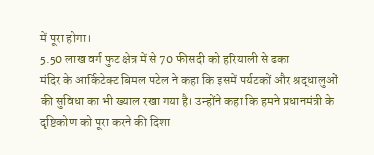में पूरा होगा।
5.50 लाख वर्ग फुट क्षेत्र में से 70 फीसदी को हरियाली से ढका
मंदिर के आर्किटेक्ट बिमल पटेल ने कहा कि इसमें पर्यटकों और श्रद्धालुओं की सुविधा का भी ख्याल रखा गया है। उन्होंने कहा कि हमने प्रधानमंत्री के दृष्टिकोण को पूरा करने की दिशा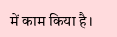में काम किया है।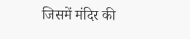जिसमें मंदिर की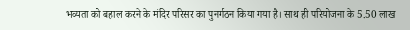भव्यता को बहाल करने के मंदिर परिसर का पुनर्गठन किया गया है। साथ ही परियोजना के 5.50 लाख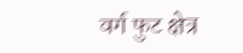वर्ग फुट क्षेत्र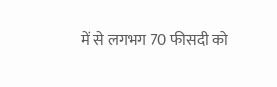में से लगभग 70 फीसदी को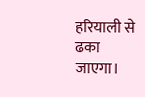हरियाली से ढका जाएगा।